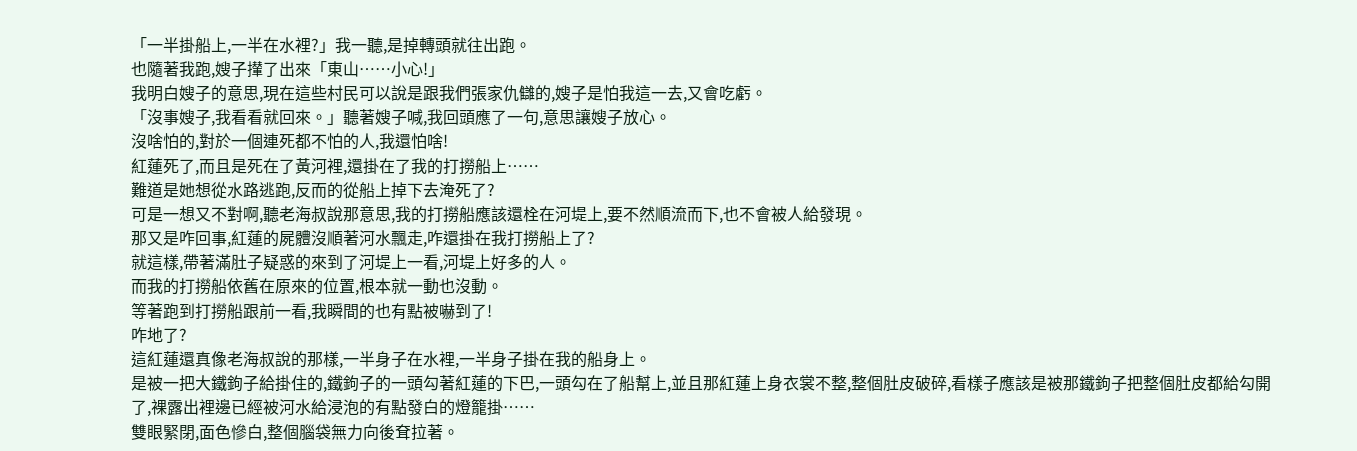「一半掛船上,一半在水裡?」我一聽,是掉轉頭就往出跑。
也隨著我跑,嫂子攆了出來「東山……小心!」
我明白嫂子的意思,現在這些村民可以說是跟我們張家仇讎的,嫂子是怕我這一去,又會吃虧。
「沒事嫂子,我看看就回來。」聽著嫂子喊,我回頭應了一句,意思讓嫂子放心。
沒啥怕的,對於一個連死都不怕的人,我還怕啥!
紅蓮死了,而且是死在了黃河裡,還掛在了我的打撈船上……
難道是她想從水路逃跑,反而的從船上掉下去淹死了?
可是一想又不對啊,聽老海叔說那意思,我的打撈船應該還栓在河堤上,要不然順流而下,也不會被人給發現。
那又是咋回事,紅蓮的屍體沒順著河水飄走,咋還掛在我打撈船上了?
就這樣,帶著滿肚子疑惑的來到了河堤上一看,河堤上好多的人。
而我的打撈船依舊在原來的位置,根本就一動也沒動。
等著跑到打撈船跟前一看,我瞬間的也有點被嚇到了!
咋地了?
這紅蓮還真像老海叔說的那樣,一半身子在水裡,一半身子掛在我的船身上。
是被一把大鐵鉤子給掛住的,鐵鉤子的一頭勾著紅蓮的下巴,一頭勾在了船幫上,並且那紅蓮上身衣裳不整,整個肚皮破碎,看樣子應該是被那鐵鉤子把整個肚皮都給勾開了,裸露出裡邊已經被河水給浸泡的有點發白的燈籠掛……
雙眼緊閉,面色慘白,整個腦袋無力向後耷拉著。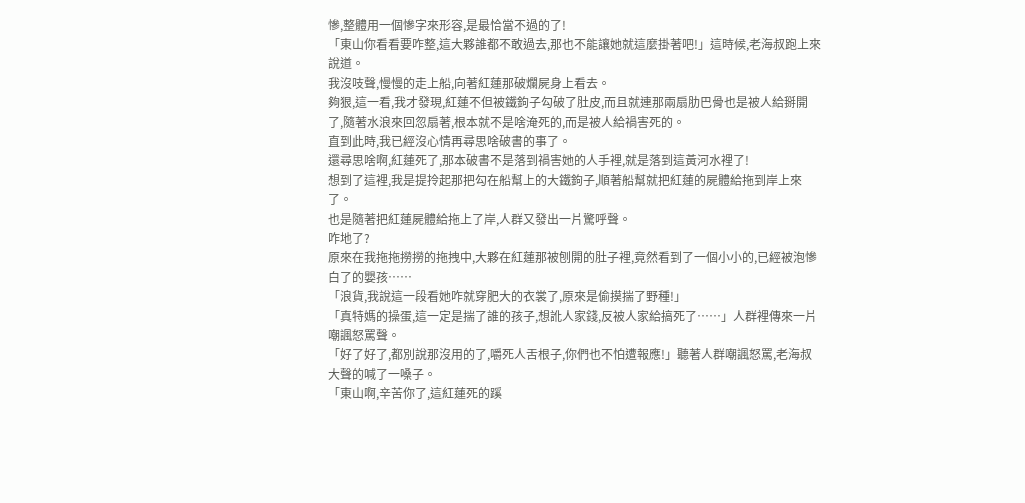慘,整體用一個慘字來形容,是最恰當不過的了!
「東山你看看要咋整,這大夥誰都不敢過去,那也不能讓她就這麼掛著吧!」這時候,老海叔跑上來說道。
我沒吱聲,慢慢的走上船,向著紅蓮那破爛屍身上看去。
夠狠,這一看,我才發現,紅蓮不但被鐵鉤子勾破了肚皮,而且就連那兩扇肋巴骨也是被人給掰開了,隨著水浪來回忽扇著,根本就不是啥淹死的,而是被人給禍害死的。
直到此時,我已經沒心情再尋思啥破書的事了。
還尋思啥啊,紅蓮死了,那本破書不是落到禍害她的人手裡,就是落到這黃河水裡了!
想到了這裡,我是提拎起那把勾在船幫上的大鐵鉤子,順著船幫就把紅蓮的屍體給拖到岸上來了。
也是隨著把紅蓮屍體給拖上了岸,人群又發出一片驚呼聲。
咋地了?
原來在我拖拖撈撈的拖拽中,大夥在紅蓮那被刨開的肚子裡,竟然看到了一個小小的,已經被泡慘白了的嬰孩……
「浪貨,我說這一段看她咋就穿肥大的衣裳了,原來是偷摸揣了野種!」
「真特媽的操蛋,這一定是揣了誰的孩子,想訛人家錢,反被人家給搞死了……」人群裡傳來一片嘲諷怒罵聲。
「好了好了,都別說那沒用的了,嚼死人舌根子,你們也不怕遭報應!」聽著人群嘲諷怒罵,老海叔大聲的喊了一嗓子。
「東山啊,辛苦你了,這紅蓮死的蹊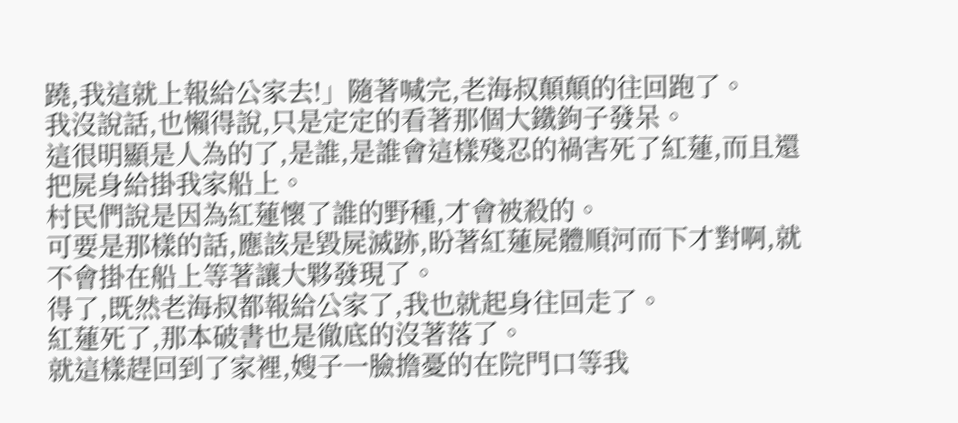蹺,我這就上報給公家去!」隨著喊完,老海叔顛顛的往回跑了。
我沒說話,也懶得說,只是定定的看著那個大鐵鉤子發呆。
這很明顯是人為的了,是誰,是誰會這樣殘忍的禍害死了紅蓮,而且還把屍身給掛我家船上。
村民們說是因為紅蓮懷了誰的野種,才會被殺的。
可要是那樣的話,應該是毀屍滅跡,盼著紅蓮屍體順河而下才對啊,就不會掛在船上等著讓大夥發現了。
得了,既然老海叔都報給公家了,我也就起身往回走了。
紅蓮死了,那本破書也是徹底的沒著落了。
就這樣趕回到了家裡,嫂子一臉擔憂的在院門口等我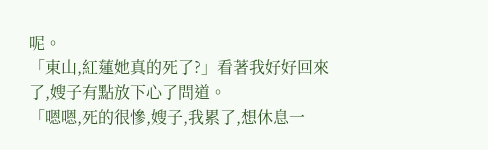呢。
「東山,紅蓮她真的死了?」看著我好好回來了,嫂子有點放下心了問道。
「嗯嗯,死的很慘,嫂子,我累了,想休息一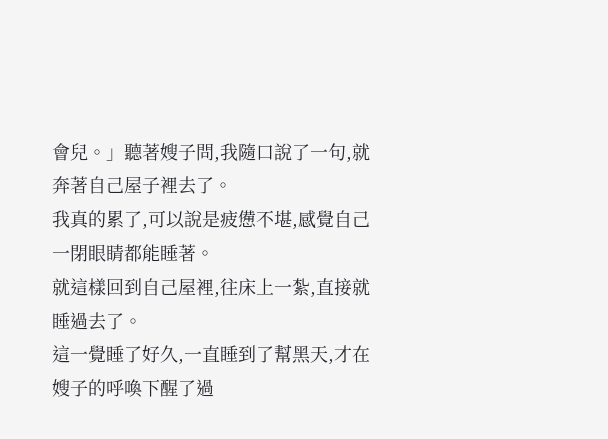會兒。」聽著嫂子問,我隨口說了一句,就奔著自己屋子裡去了。
我真的累了,可以說是疲憊不堪,感覺自己一閉眼睛都能睡著。
就這樣回到自己屋裡,往床上一紮,直接就睡過去了。
這一覺睡了好久,一直睡到了幫黑天,才在嫂子的呼喚下醒了過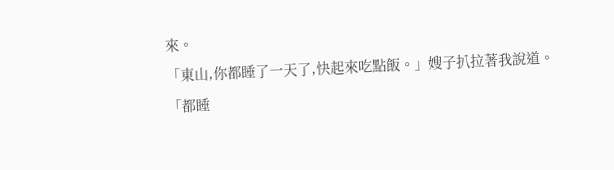來。
「東山,你都睡了一天了,快起來吃點飯。」嫂子扒拉著我說道。
「都睡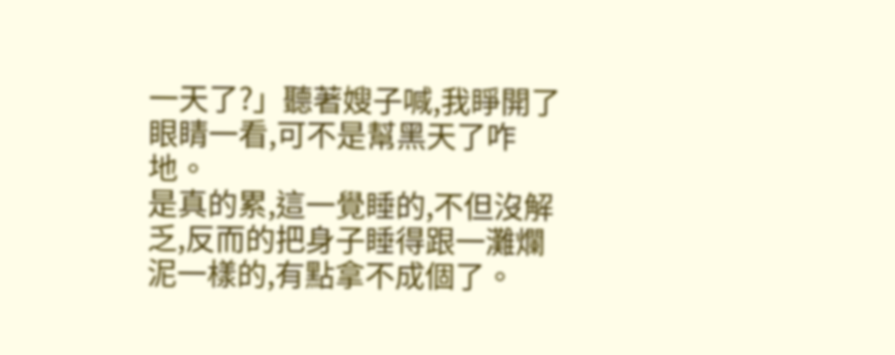一天了?」聽著嫂子喊,我睜開了眼睛一看,可不是幫黑天了咋地。
是真的累,這一覺睡的,不但沒解乏,反而的把身子睡得跟一灘爛泥一樣的,有點拿不成個了。